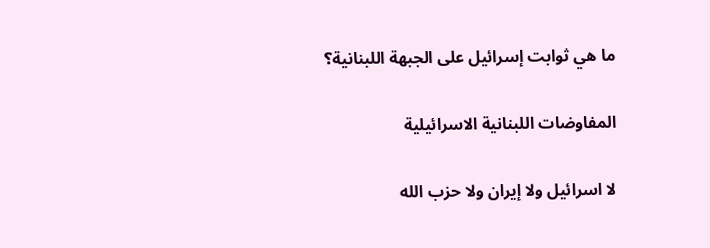ما هي ثوابت إسرائيل على الجبهة اللبنانية؟

المفاوضات اللبنانية الاسرائيلية

لا اسرائيل ولا إيران ولا حزب الله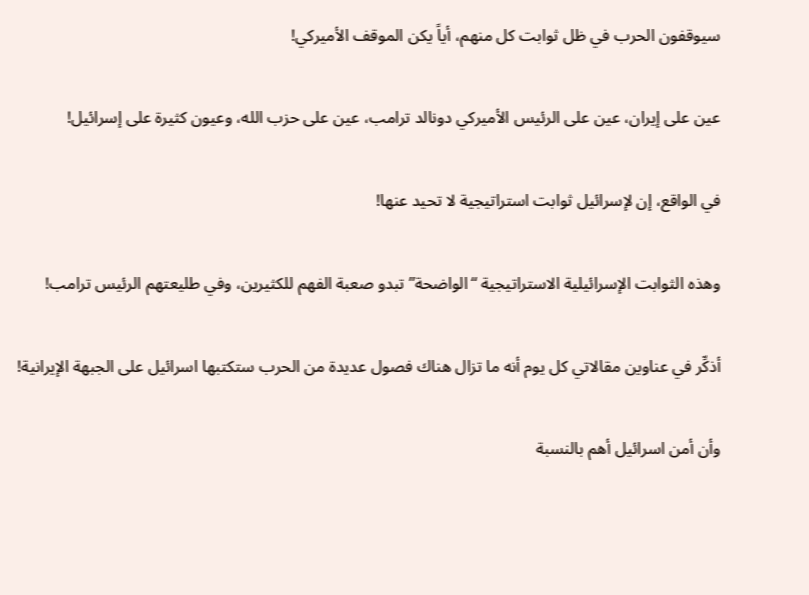سيوقفون الحرب في ظل ثوابت كل منهم، أياً يكن الموقف الأميركي!

عين على إيران، عين على الرئيس الأميركي دونالد ترامب، عين على حزب الله، وعيون كثيرة على إسرائيل!

في الواقع، إن لإسرائيل ثوابت استراتيجية لا تحيد عنها!

وهذه الثوابت الإسرائيلية الاستراتيجية “الواضحة” تبدو صعبة الفهم للكثيرين، وفي طليعتهم الرئيس ترامب!

أذكِّر في عناوين مقالاتي كل يوم أنه ما تزال هناك فصول عديدة من الحرب ستكتبها اسرائيل على الجبهة الإيرانية!

وأن أمن اسرائيل أهم بالنسبة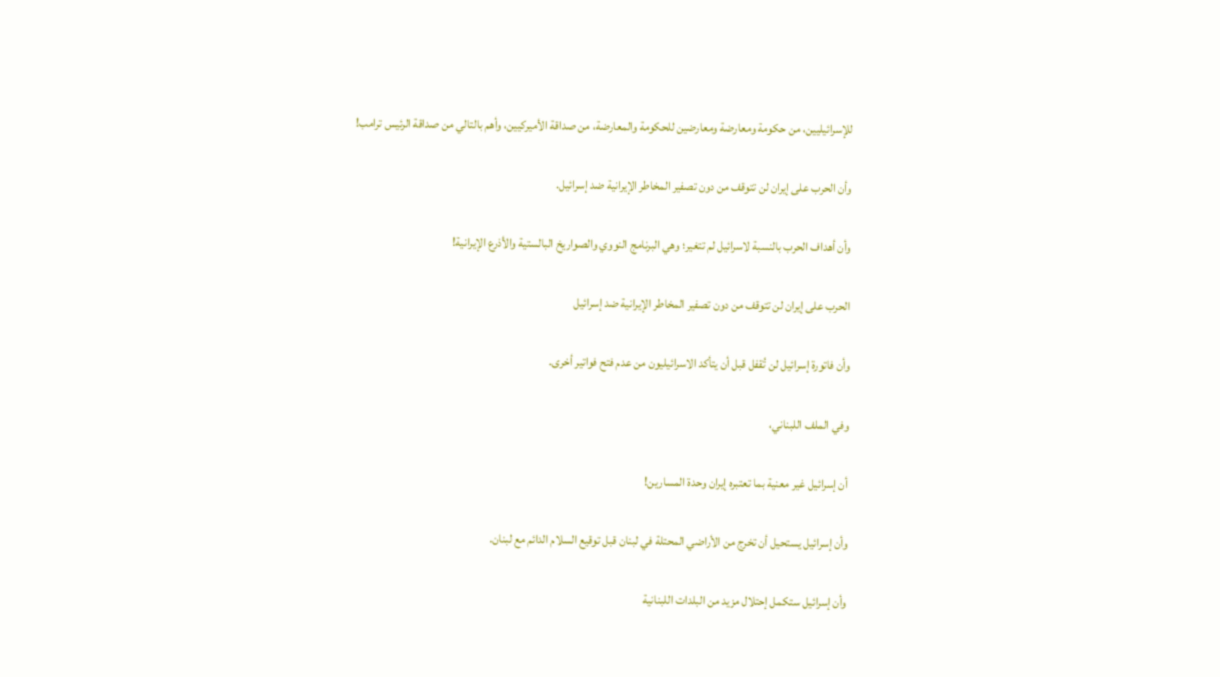للإسرائيليين، من حكومة ومعارضة ومعارضين للحكومة والمعارضة، من صداقة الأميركيين، وأهم بالتالي من صداقة الرئيس ترامب!

وأن الحرب على إيران لن تتوقف من دون تصفير المخاطر الإيرانية ضد إسرائيل.

وأن أهداف الحرب بالنسبة لاسرائيل لم تتغير؛ وهي البرنامج النووي والصواريخ البالستية والأذرع الإيرانية!

الحرب على إيران لن تتوقف من دون تصفير المخاطر الإيرانية ضد إسرائيل

وأن فاتورة إسرائيل لن تُقفل قبل أن يتأكد الاسرائيليون من عدم فتح فواتير أخرى.

وفي الملف اللبناني،

أن إسرائيل غير معنية بما تعتبره إيران وحدة المسارين!

وأن إسرائيل يستحيل أن تخرج من الأراضي المحتلة في لبنان قبل توقيع السلام الدائم مع لبنان.

وأن إسرائيل ستكمل إحتلال مزيد من البلدات اللبنانية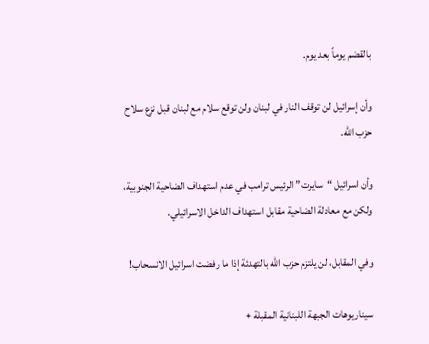بالقضم يوماً بعد يوم.

وأن إسرائيل لن توقف النار في لبنان ولن توقع سلام مع لبنان قبل نزع سلاح حزب الله.

وأن اسرائيل “سايرت” الرئيس ترامب في عدم استهداف الضاحية الجنوبية، ولكن مع معادلة الضاحية مقابل استهداف الداخل الاسرائيلي.

وفي المقابل، لن يلتزم حزب الله بالتهدئة إذا ما رفضت اسرائيل الانسحاب!

سيناريوهات الجبهة اللبنانية المقبلة +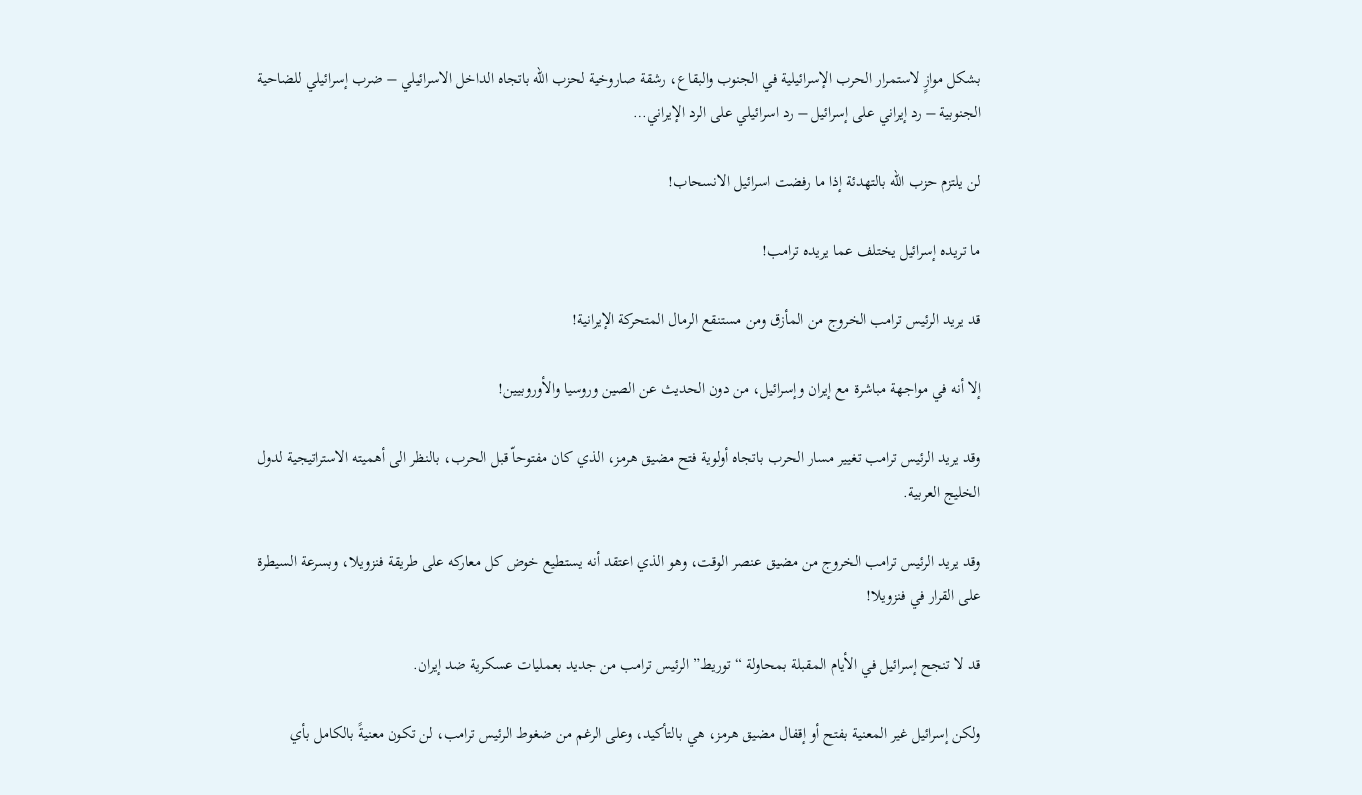بشكل موازٍ لاستمرار الحرب الإسرائيلية في الجنوب والبقاع، رشقة صاروخية لحزب الله باتجاه الداخل الاسرائيلي – ضرب إسرائيلي للضاحية الجنوبية – رد إيراني على إسرائيل – رد اسرائيلي على الرد الإيراني…

لن يلتزم حزب الله بالتهدئة إذا ما رفضت اسرائيل الانسحاب!

ما تريده إسرائيل يختلف عما يريده ترامب!

قد يريد الرئيس ترامب الخروج من المأزق ومن مستنقع الرمال المتحركة الإيرانية!

إلا أنه في مواجهة مباشرة مع إيران وإسرائيل، من دون الحديث عن الصين وروسيا والأوروبيين!

وقد يريد الرئيس ترامب تغيير مسار الحرب باتجاه أولوية فتح مضيق هرمز، الذي كان مفتوحاّ قبل الحرب، بالنظر الى أهميته الاستراتيجية لدول الخليج العربية.

وقد يريد الرئيس ترامب الخروج من مضيق عنصر الوقت، وهو الذي اعتقد أنه يستطيع خوض كل معاركه على طريقة فنزويلا، وبسرعة السيطرة على القرار في فنزويلا!

قد لا تنجح إسرائيل في الأيام المقبلة بمحاولة “توريط” الرئيس ترامب من جديد بعمليات عسكرية ضد إيران.

ولكن إسرائيل غير المعنية بفتح أو إقفال مضيق هرمز، هي بالتأكيد، وعلى الرغم من ضغوط الرئيس ترامب، لن تكون معنيةً بالكامل بأي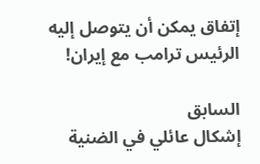إتفاق يمكن أن يتوصل إليه الرئيس ترامب مع إيران!

السابق
إشكال عائلي في الضنية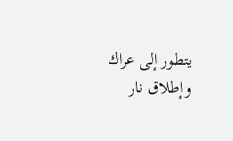يتطور إلى عراك وإطلاق نار